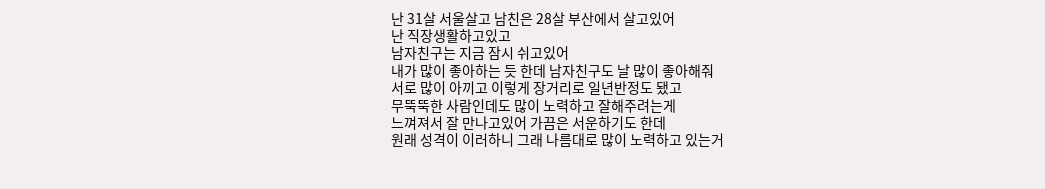난 31살 서울살고 남친은 28살 부산에서 살고있어
난 직장생활하고있고
남자친구는 지금 잠시 쉬고있어
내가 많이 좋아하는 듯 한데 남자친구도 날 많이 좋아해줘
서로 많이 아끼고 이렇게 장거리로 일년반정도 됐고
무뚝뚝한 사람인데도 많이 노력하고 잘해주려는게
느껴져서 잘 만나고있어 가끔은 서운하기도 한데
원래 성격이 이러하니 그래 나름대로 많이 노력하고 있는거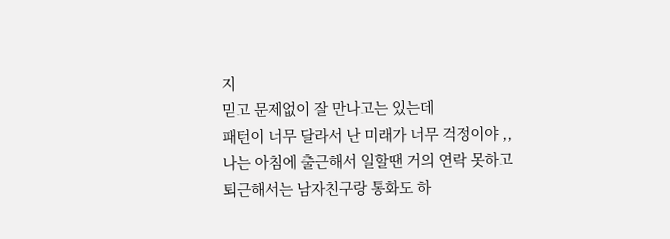지
믿고 문제없이 잘 만나고는 있는데
패턴이 너무 달라서 난 미래가 너무 걱정이야 ,,
나는 아침에 출근해서 일할땐 거의 연락 못하고
퇴근해서는 남자친구랑 통화도 하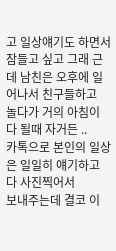고 일상얘기도 하면서
잠들고 싶고 그래 근데 남친은 오후에 일어나서 친구들하고
놀다가 거의 아침이 다 될때 자거든 ..
카톡으로 본인의 일상은 일일히 얘기하고 다 사진찍어서
보내주는데 결코 이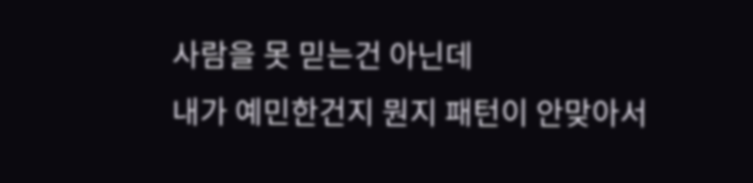사람을 못 믿는건 아닌데
내가 예민한건지 뭔지 패턴이 안맞아서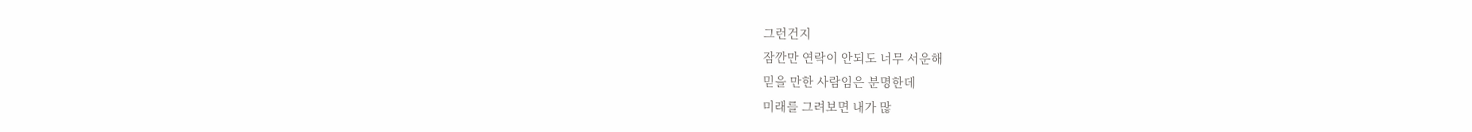그런건지
잠깐만 연락이 안되도 너무 서운해
믿을 만한 사람임은 분명한데
미래를 그려보면 내가 많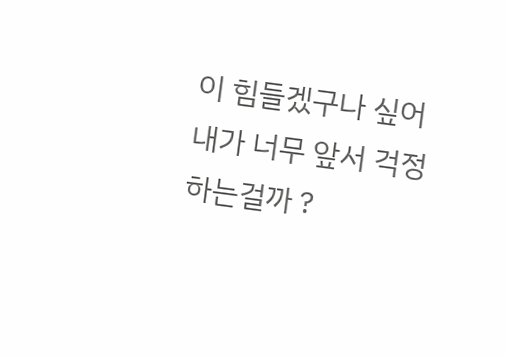이 힘들겠구나 싶어
내가 너무 앞서 걱정하는걸까 ?